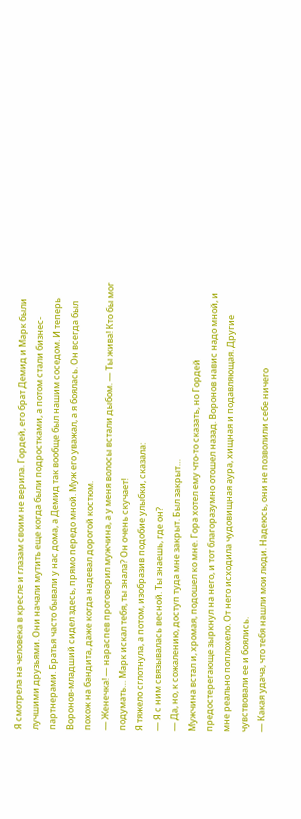Я смотрела на человека в кресле и глазам своим не верила. Гордей, его брат Демид и Марк были лучшими друзьями. Они начали мутить еще когда были подростками, а потом стали бизнес-партнерами. Братья часто бывали у нас дома, а Демид так вообще был нашим соседом. И теперь Воронов-младший сидел здесь, прямо передо мной. Муж его уважал, а я боялась. Он всегда был похож на бандита, даже когда надевал дорогой костюм.
— Женечка! — нараспев проговорил мужчина, а у меня волосы встали дыбом. — Ты жива! Кто бы мог подумать… Марк искал тебя, ты знала? Он очень скучает!
Я тяжело сглотнула, а потом, изобразив подобие улыбки, сказала:
— Я с ним связывалась весной. Ты знаешь, где он?
— Да, но, к сожалению, доступ туда мне закрыт. Был закрыт…
Мужчина встал и, хромая, подошел ко мне. Гора хотел ему что-то сказать, но Гордей предостерегающе зыркнул на него, и тот благоразумно отошел назад. Воронов навис надо мной, и мне реально поплохело. От него исходила чудовищная аура, хищная и подавляющая. Другие чувствовали ее и боялись.
— Какая удача, что тебя нашли мои люди. Надеюсь, они не позволили себе ничего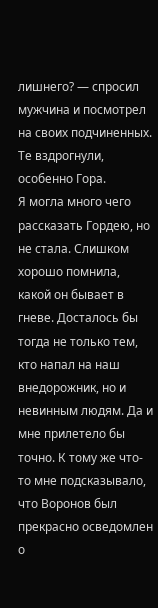лишнего? — спросил мужчина и посмотрел на своих подчиненных. Те вздрогнули, особенно Гора.
Я могла много чего рассказать Гордею, но не стала. Слишком хорошо помнила, какой он бывает в гневе. Досталось бы тогда не только тем, кто напал на наш внедорожник, но и невинным людям. Да и мне прилетело бы точно. К тому же что-то мне подсказывало, что Воронов был прекрасно осведомлен о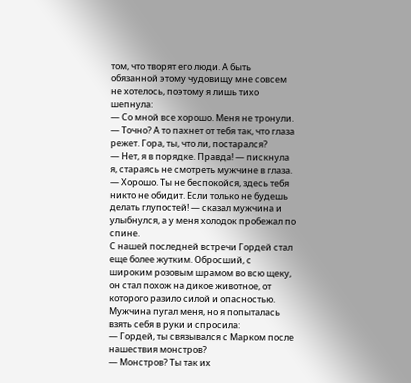том, что творят его люди. А быть обязанной этому чудовищу мне совсем не хотелось, поэтому я лишь тихо шепнула:
— Со мной все хорошо. Меня не тронули.
— Точно? А то пахнет от тебя так, что глаза режет. Гора, ты, что ли, постарался?
— Нет, я в порядке. Правда! — пискнула я, стараясь не смотреть мужчине в глаза.
— Хорошо. Ты не беспокойся, здесь тебя никто не обидит. Если только не будешь делать глупостей! — сказал мужчина и улыбнулся, а у меня холодок пробежал по спине.
С нашей последней встречи Гордей стал еще более жутким. Обросший, с широким розовым шрамом во всю щеку, он стал похож на дикое животное, от которого разило силой и опасностью. Мужчина пугал меня, но я попыталась взять себя в руки и спросила:
— Гордей, ты связывался с Марком после нашествия монстров?
— Монстров? Ты так их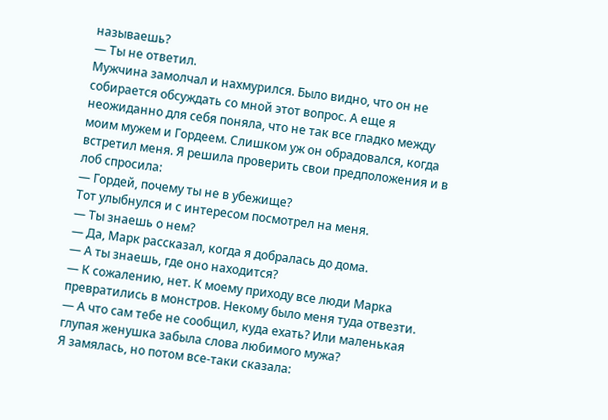называешь?
— Ты не ответил.
Мужчина замолчал и нахмурился. Было видно, что он не собирается обсуждать со мной этот вопрос. А еще я неожиданно для себя поняла, что не так все гладко между моим мужем и Гордеем. Слишком уж он обрадовался, когда встретил меня. Я решила проверить свои предположения и в лоб спросила:
— Гордей, почему ты не в убежище?
Тот улыбнулся и с интересом посмотрел на меня.
— Ты знаешь о нем?
— Да, Марк рассказал, когда я добралась до дома.
— А ты знаешь, где оно находится?
— К сожалению, нет. К моему приходу все люди Марка превратились в монстров. Некому было меня туда отвезти.
— А что сам тебе не сообщил, куда ехать? Или маленькая глупая женушка забыла слова любимого мужа?
Я замялась, но потом все-таки сказала: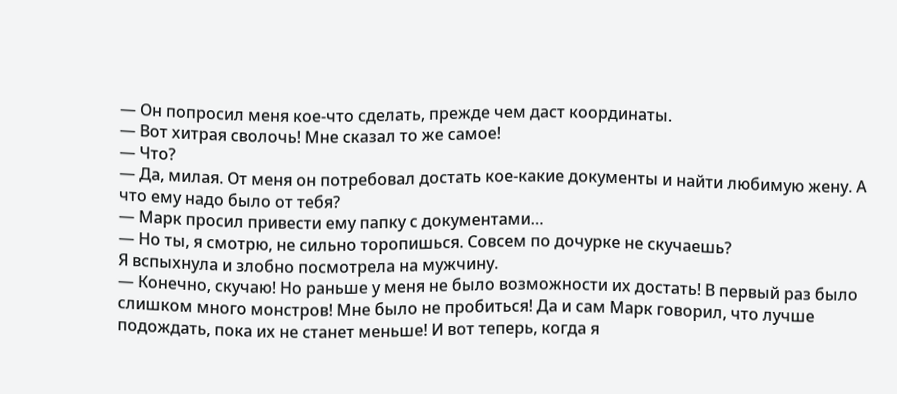— Он попросил меня кое-что сделать, прежде чем даст координаты.
— Вот хитрая сволочь! Мне сказал то же самое!
— Что?
— Да, милая. От меня он потребовал достать кое-какие документы и найти любимую жену. А что ему надо было от тебя?
— Марк просил привести ему папку с документами…
— Но ты, я смотрю, не сильно торопишься. Совсем по дочурке не скучаешь?
Я вспыхнула и злобно посмотрела на мужчину.
— Конечно, скучаю! Но раньше у меня не было возможности их достать! В первый раз было слишком много монстров! Мне было не пробиться! Да и сам Марк говорил, что лучше подождать, пока их не станет меньше! И вот теперь, когда я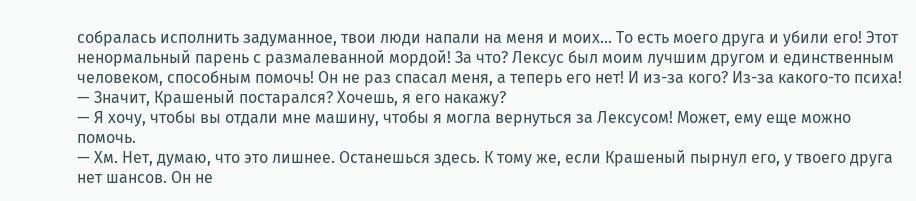собралась исполнить задуманное, твои люди напали на меня и моих… То есть моего друга и убили его! Этот ненормальный парень с размалеванной мордой! За что? Лексус был моим лучшим другом и единственным человеком, способным помочь! Он не раз спасал меня, а теперь его нет! И из-за кого? Из-за какого-то психа!
— Значит, Крашеный постарался? Хочешь, я его накажу?
— Я хочу, чтобы вы отдали мне машину, чтобы я могла вернуться за Лексусом! Может, ему еще можно помочь.
— Хм. Нет, думаю, что это лишнее. Останешься здесь. К тому же, если Крашеный пырнул его, у твоего друга нет шансов. Он не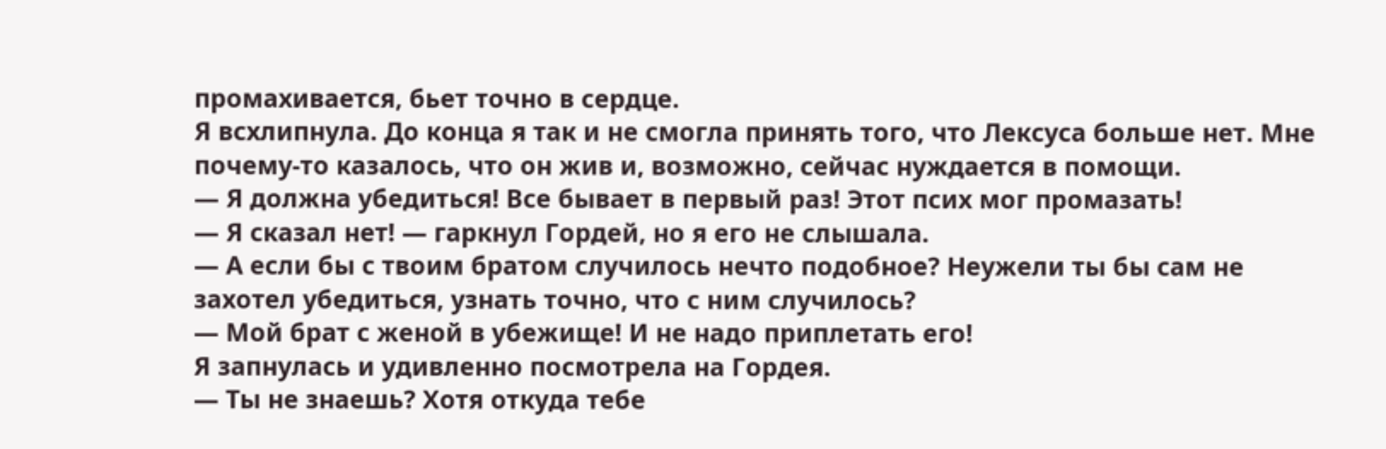промахивается, бьет точно в сердце.
Я всхлипнула. До конца я так и не смогла принять того, что Лексуса больше нет. Мне почему-то казалось, что он жив и, возможно, сейчас нуждается в помощи.
— Я должна убедиться! Все бывает в первый раз! Этот псих мог промазать!
— Я сказал нет! — гаркнул Гордей, но я его не слышала.
— А если бы с твоим братом случилось нечто подобное? Неужели ты бы сам не захотел убедиться, узнать точно, что с ним случилось?
— Мой брат с женой в убежище! И не надо приплетать его!
Я запнулась и удивленно посмотрела на Гордея.
— Ты не знаешь? Хотя откуда тебе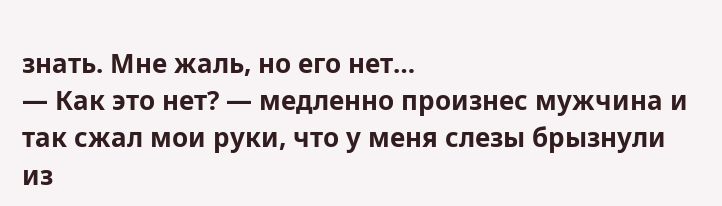знать. Мне жаль, но его нет…
— Как это нет? — медленно произнес мужчина и так сжал мои руки, что у меня слезы брызнули из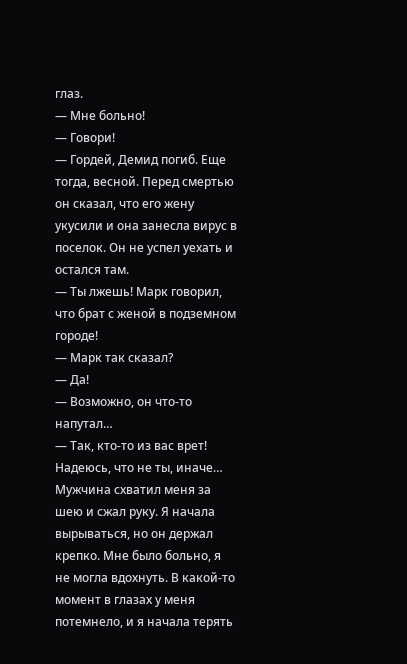глаз.
— Мне больно!
— Говори!
— Гордей, Демид погиб. Еще тогда, весной. Перед смертью он сказал, что его жену укусили и она занесла вирус в поселок. Он не успел уехать и остался там.
— Ты лжешь! Марк говорил, что брат с женой в подземном городе!
— Марк так сказал?
— Да!
— Возможно, он что-то напутал…
— Так, кто-то из вас врет! Надеюсь, что не ты, иначе…
Мужчина схватил меня за шею и сжал руку. Я начала вырываться, но он держал крепко. Мне было больно, я не могла вдохнуть. В какой-то момент в глазах у меня потемнело, и я начала терять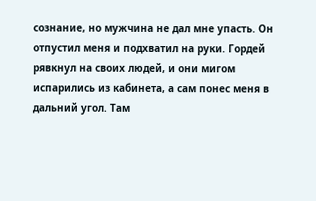сознание, но мужчина не дал мне упасть. Он отпустил меня и подхватил на руки. Гордей рявкнул на своих людей, и они мигом испарились из кабинета, а сам понес меня в дальний угол. Там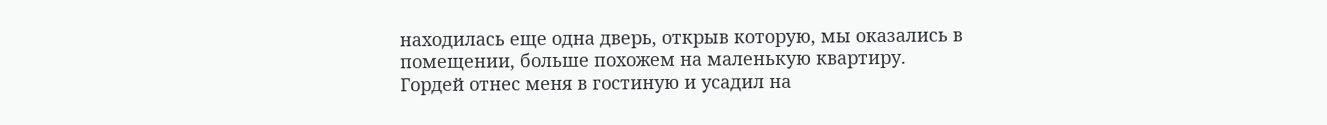находилась еще одна дверь, открыв которую, мы оказались в помещении, больше похожем на маленькую квартиру.
Гордей отнес меня в гостиную и усадил на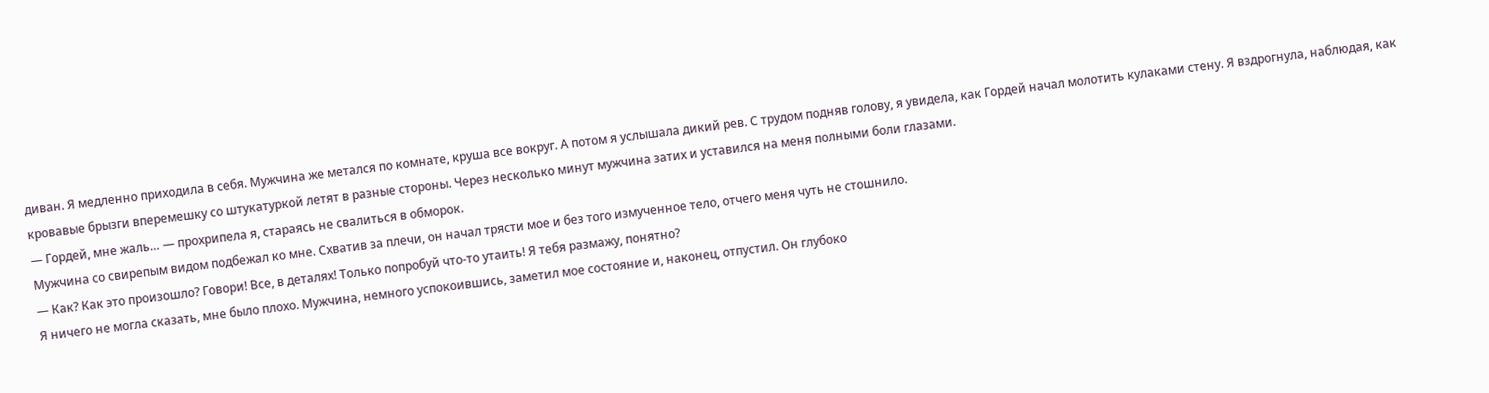диван. Я медленно приходила в себя. Мужчина же метался по комнате, круша все вокруг. А потом я услышала дикий рев. С трудом подняв голову, я увидела, как Гордей начал молотить кулаками стену. Я вздрогнула, наблюдая, как кровавые брызги вперемешку со штукатуркой летят в разные стороны. Через несколько минут мужчина затих и уставился на меня полными боли глазами.
— Гордей, мне жаль… — прохрипела я, стараясь не свалиться в обморок.
Мужчина со свирепым видом подбежал ко мне. Схватив за плечи, он начал трясти мое и без того измученное тело, отчего меня чуть не стошнило.
— Как? Как это произошло? Говори! Все, в деталях! Только попробуй что-то утаить! Я тебя размажу, понятно?
Я ничего не могла сказать, мне было плохо. Мужчина, немного успокоившись, заметил мое состояние и, наконец, отпустил. Он глубоко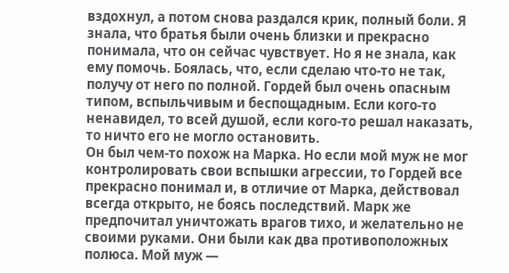вздохнул, а потом снова раздался крик, полный боли. Я знала, что братья были очень близки и прекрасно понимала, что он сейчас чувствует. Но я не знала, как ему помочь. Боялась, что, если сделаю что-то не так, получу от него по полной. Гордей был очень опасным типом, вспыльчивым и беспощадным. Если кого-то ненавидел, то всей душой, если кого-то решал наказать, то ничто его не могло остановить.
Он был чем-то похож на Марка. Но если мой муж не мог контролировать свои вспышки агрессии, то Гордей все прекрасно понимал и, в отличие от Марка, действовал всегда открыто, не боясь последствий. Марк же предпочитал уничтожать врагов тихо, и желательно не своими руками. Они были как два противоположных полюса. Мой муж —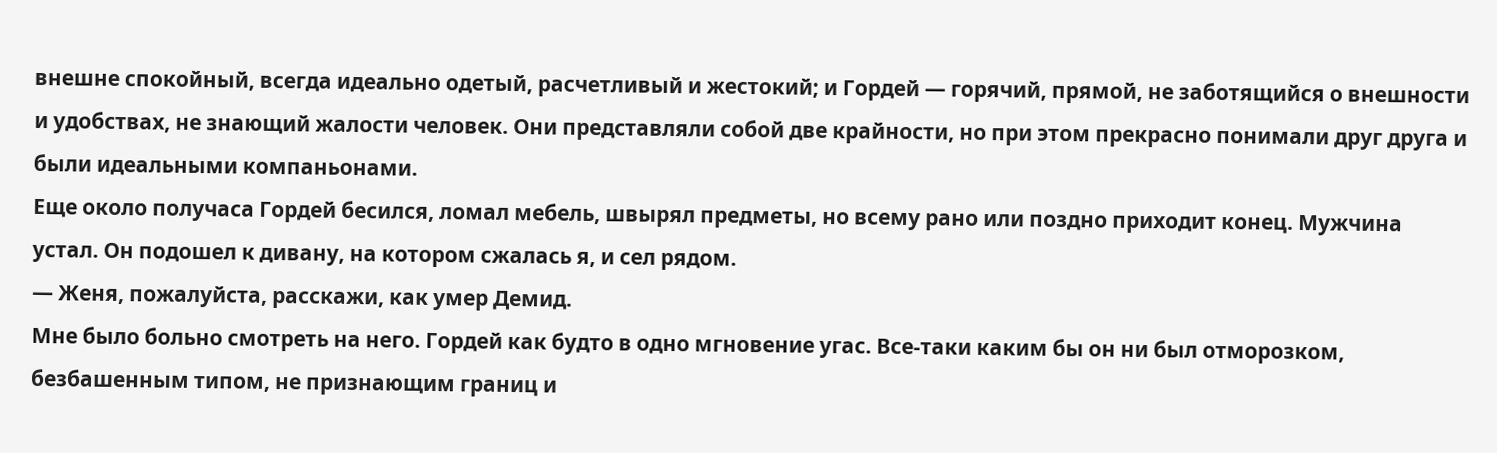внешне спокойный, всегда идеально одетый, расчетливый и жестокий; и Гордей — горячий, прямой, не заботящийся о внешности и удобствах, не знающий жалости человек. Они представляли собой две крайности, но при этом прекрасно понимали друг друга и были идеальными компаньонами.
Еще около получаса Гордей бесился, ломал мебель, швырял предметы, но всему рано или поздно приходит конец. Мужчина устал. Он подошел к дивану, на котором сжалась я, и сел рядом.
— Женя, пожалуйста, расскажи, как умер Демид.
Мне было больно смотреть на него. Гордей как будто в одно мгновение угас. Все-таки каким бы он ни был отморозком, безбашенным типом, не признающим границ и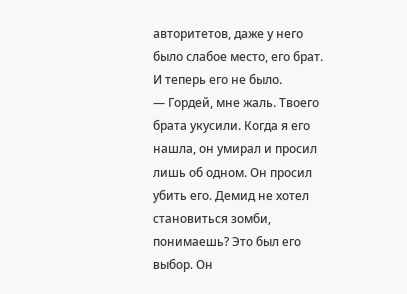авторитетов, даже у него было слабое место, его брат. И теперь его не было.
— Гордей, мне жаль. Твоего брата укусили. Когда я его нашла, он умирал и просил лишь об одном. Он просил убить его. Демид не хотел становиться зомби, понимаешь? Это был его выбор. Он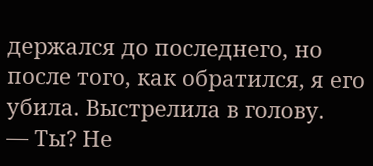держался до последнего, но после того, как обратился, я его убила. Выстрелила в голову.
— Ты? Не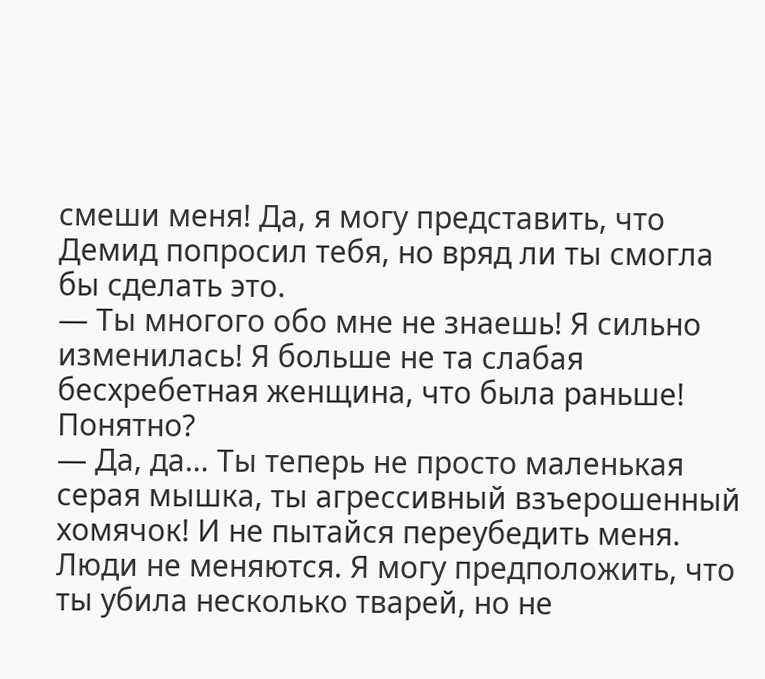смеши меня! Да, я могу представить, что Демид попросил тебя, но вряд ли ты смогла бы сделать это.
— Ты многого обо мне не знаешь! Я сильно изменилась! Я больше не та слабая бесхребетная женщина, что была раньше! Понятно?
— Да, да… Ты теперь не просто маленькая серая мышка, ты агрессивный взъерошенный хомячок! И не пытайся переубедить меня. Люди не меняются. Я могу предположить, что ты убила несколько тварей, но не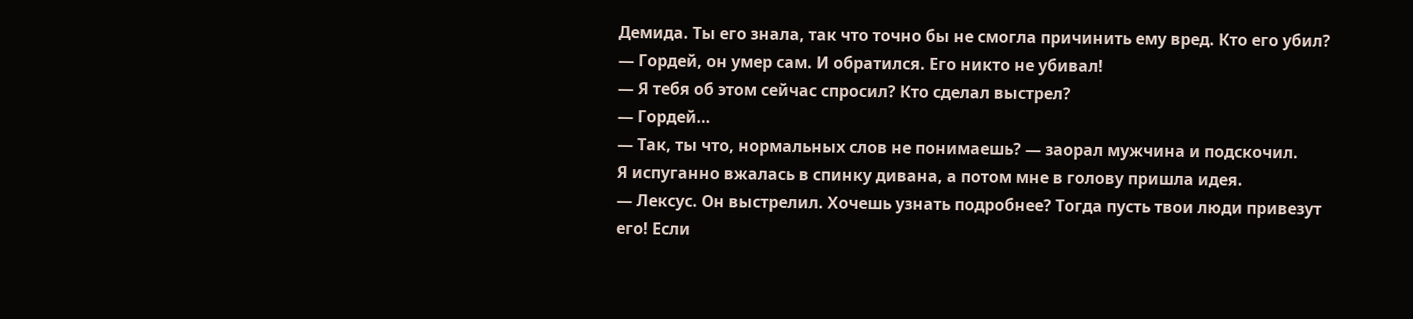Демида. Ты его знала, так что точно бы не смогла причинить ему вред. Кто его убил?
— Гордей, он умер сам. И обратился. Его никто не убивал!
— Я тебя об этом сейчас спросил? Кто сделал выстрел?
— Гордей…
— Так, ты что, нормальных слов не понимаешь? — заорал мужчина и подскочил.
Я испуганно вжалась в спинку дивана, а потом мне в голову пришла идея.
— Лексус. Он выстрелил. Хочешь узнать подробнее? Тогда пусть твои люди привезут его! Если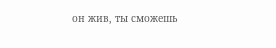он жив, ты сможешь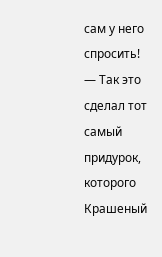сам у него спросить!
— Так это сделал тот самый придурок, которого Крашеный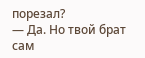порезал?
— Да. Но твой брат сам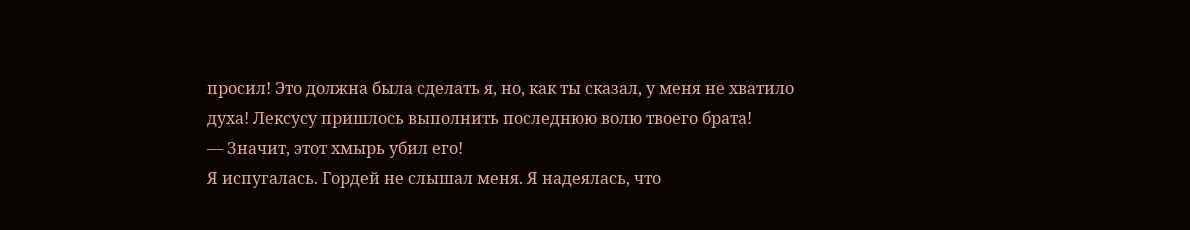просил! Это должна была сделать я, но, как ты сказал, у меня не хватило духа! Лексусу пришлось выполнить последнюю волю твоего брата!
— Значит, этот хмырь убил его!
Я испугалась. Гордей не слышал меня. Я надеялась, что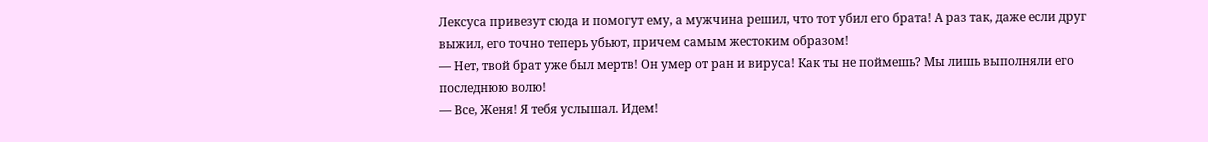Лексуса привезут сюда и помогут ему, а мужчина решил, что тот убил его брата! А раз так, даже если друг выжил, его точно теперь убьют, причем самым жестоким образом!
— Нет, твой брат уже был мертв! Он умер от ран и вируса! Как ты не поймешь? Мы лишь выполняли его последнюю волю!
— Все, Женя! Я тебя услышал. Идем!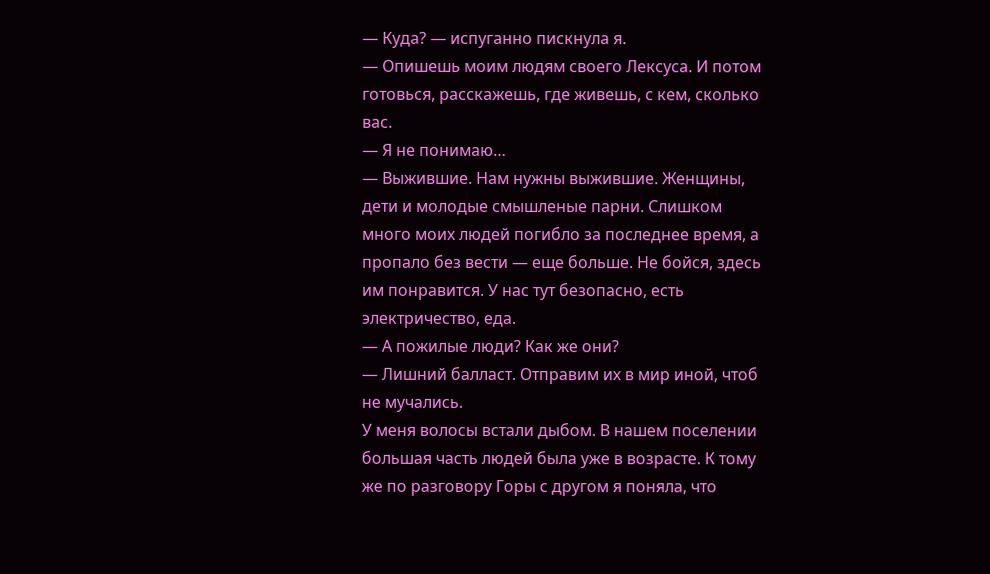— Куда? — испуганно пискнула я.
— Опишешь моим людям своего Лексуса. И потом готовься, расскажешь, где живешь, с кем, сколько вас.
— Я не понимаю…
— Выжившие. Нам нужны выжившие. Женщины, дети и молодые смышленые парни. Слишком много моих людей погибло за последнее время, а пропало без вести — еще больше. Не бойся, здесь им понравится. У нас тут безопасно, есть электричество, еда.
— А пожилые люди? Как же они?
— Лишний балласт. Отправим их в мир иной, чтоб не мучались.
У меня волосы встали дыбом. В нашем поселении большая часть людей была уже в возрасте. К тому же по разговору Горы с другом я поняла, что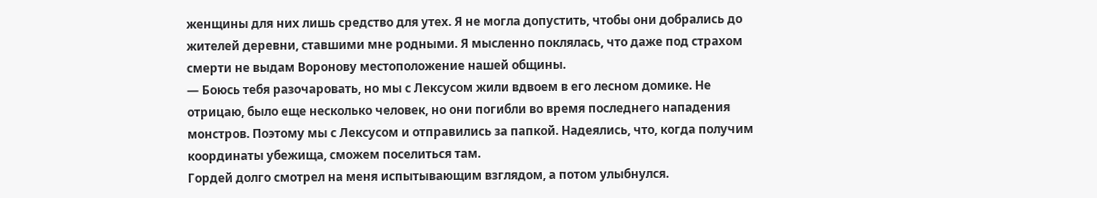женщины для них лишь средство для утех. Я не могла допустить, чтобы они добрались до жителей деревни, ставшими мне родными. Я мысленно поклялась, что даже под страхом смерти не выдам Воронову местоположение нашей общины.
— Боюсь тебя разочаровать, но мы с Лексусом жили вдвоем в его лесном домике. Не отрицаю, было еще несколько человек, но они погибли во время последнего нападения монстров. Поэтому мы с Лексусом и отправились за папкой. Надеялись, что, когда получим координаты убежища, сможем поселиться там.
Гордей долго смотрел на меня испытывающим взглядом, а потом улыбнулся.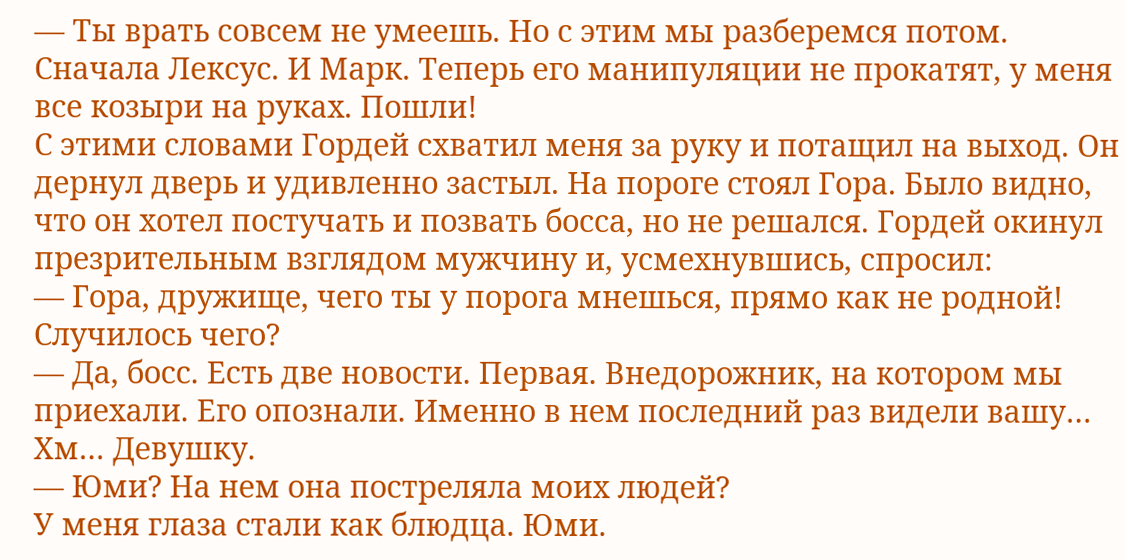— Ты врать совсем не умеешь. Но с этим мы разберемся потом. Сначала Лексус. И Марк. Теперь его манипуляции не прокатят, у меня все козыри на руках. Пошли!
С этими словами Гордей схватил меня за руку и потащил на выход. Он дернул дверь и удивленно застыл. На пороге стоял Гора. Было видно, что он хотел постучать и позвать босса, но не решался. Гордей окинул презрительным взглядом мужчину и, усмехнувшись, спросил:
— Гора, дружище, чего ты у порога мнешься, прямо как не родной! Случилось чего?
— Да, босс. Есть две новости. Первая. Внедорожник, на котором мы приехали. Его опознали. Именно в нем последний раз видели вашу… Хм… Девушку.
— Юми? На нем она постреляла моих людей?
У меня глаза стали как блюдца. Юми.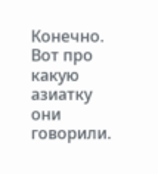Конечно. Вот про какую азиатку они говорили.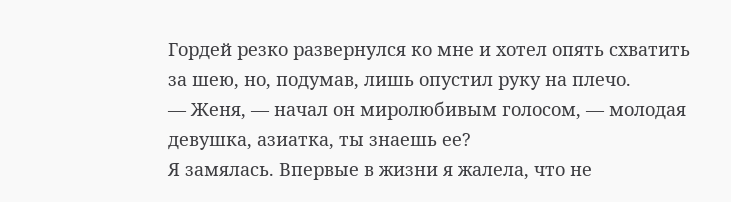Гордей резко развернулся ко мне и хотел опять схватить за шею, но, подумав, лишь опустил руку на плечо.
— Женя, — начал он миролюбивым голосом, — молодая девушка, азиатка, ты знаешь ее?
Я замялась. Впервые в жизни я жалела, что не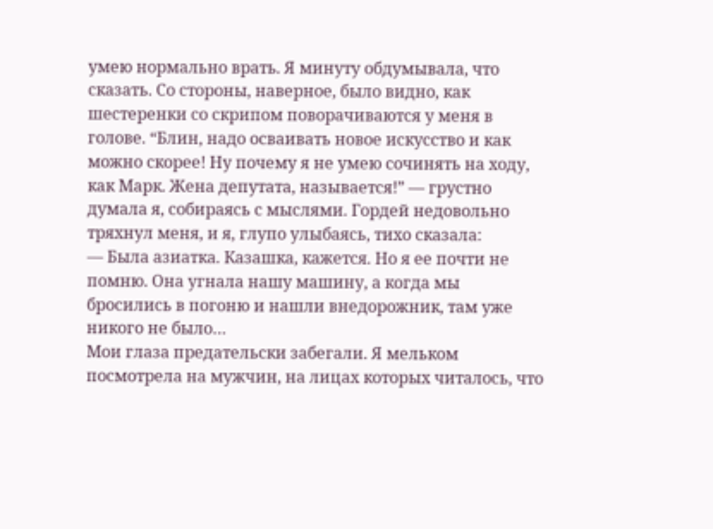умею нормально врать. Я минуту обдумывала, что сказать. Со стороны, наверное, было видно, как шестеренки со скрипом поворачиваются у меня в голове. “Блин, надо осваивать новое искусство и как можно скорее! Ну почему я не умею сочинять на ходу, как Марк. Жена депутата, называется!” — грустно думала я, собираясь с мыслями. Гордей недовольно тряхнул меня, и я, глупо улыбаясь, тихо сказала:
— Была азиатка. Казашка, кажется. Но я ее почти не помню. Она угнала нашу машину, а когда мы бросились в погоню и нашли внедорожник, там уже никого не было…
Мои глаза предательски забегали. Я мельком посмотрела на мужчин, на лицах которых читалось, что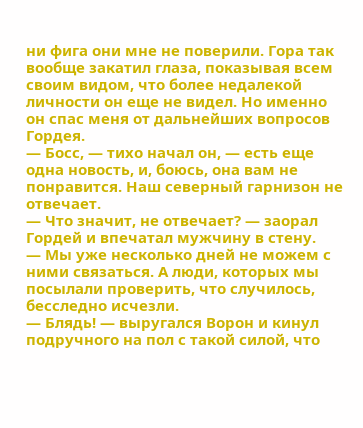ни фига они мне не поверили. Гора так вообще закатил глаза, показывая всем своим видом, что более недалекой личности он еще не видел. Но именно он спас меня от дальнейших вопросов Гордея.
— Босс, — тихо начал он, — есть еще одна новость, и, боюсь, она вам не понравится. Наш северный гарнизон не отвечает.
— Что значит, не отвечает? — заорал Гордей и впечатал мужчину в стену.
— Мы уже несколько дней не можем с ними связаться. А люди, которых мы посылали проверить, что случилось, бесследно исчезли.
— Блядь! — выругался Ворон и кинул подручного на пол с такой силой, что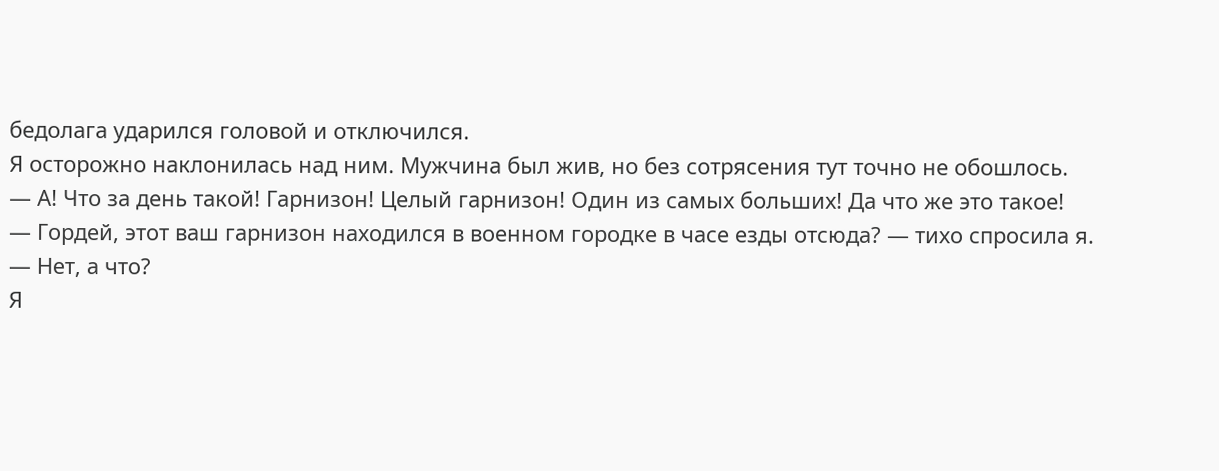бедолага ударился головой и отключился.
Я осторожно наклонилась над ним. Мужчина был жив, но без сотрясения тут точно не обошлось.
— А! Что за день такой! Гарнизон! Целый гарнизон! Один из самых больших! Да что же это такое!
— Гордей, этот ваш гарнизон находился в военном городке в часе езды отсюда? — тихо спросила я.
— Нет, а что?
Я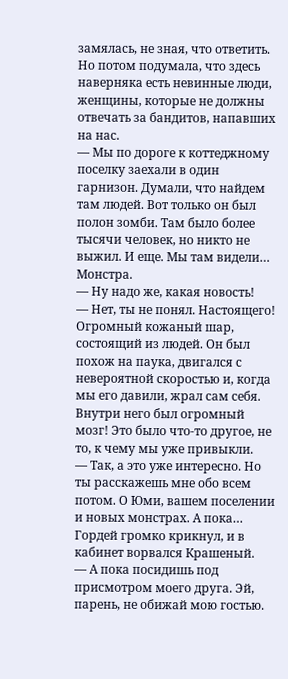замялась, не зная, что ответить. Но потом подумала, что здесь наверняка есть невинные люди, женщины, которые не должны отвечать за бандитов, напавших на нас.
— Мы по дороге к коттеджному поселку заехали в один гарнизон. Думали, что найдем там людей. Вот только он был полон зомби. Там было более тысячи человек, но никто не выжил. И еще. Мы там видели… Монстра.
— Ну надо же, какая новость!
— Нет, ты не понял. Настоящего! Огромный кожаный шар, состоящий из людей. Он был похож на паука, двигался с невероятной скоростью и, когда мы его давили, жрал сам себя. Внутри него был огромный мозг! Это было что-то другое, не то, к чему мы уже привыкли.
— Так, а это уже интересно. Но ты расскажешь мне обо всем потом. О Юми, вашем поселении и новых монстрах. А пока…
Гордей громко крикнул, и в кабинет ворвался Крашеный.
— А пока посидишь под присмотром моего друга. Эй, парень, не обижай мою гостью.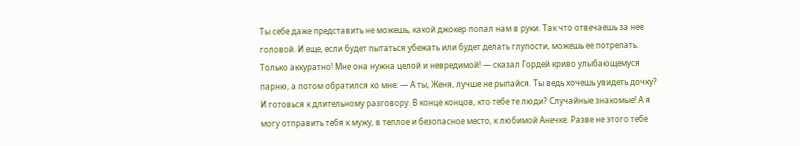Ты себе даже представить не можешь, какой джокер попал нам в руки. Так что отвечаешь за нее головой. И еще, если будет пытаться убежать или будет делать глупости, можешь ее потрепать. Только аккуратно! Мне она нужна целой и невредимой! — сказал Гордей криво улыбающемуся парню, а потом обратился ко мне: — А ты, Женя, лучше не рыпайся. Ты ведь хочешь увидеть дочку? И готовься к длительному разговору. В конце концов, кто тебе те люди? Случайные знакомые! А я могу отправить тебя к мужу, в теплое и безопасное место, к любимой Анечке. Разве не этого тебе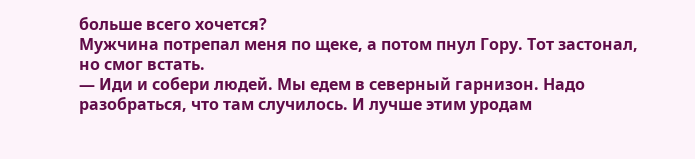больше всего хочется?
Мужчина потрепал меня по щеке, а потом пнул Гору. Тот застонал, но смог встать.
— Иди и собери людей. Мы едем в северный гарнизон. Надо разобраться, что там случилось. И лучше этим уродам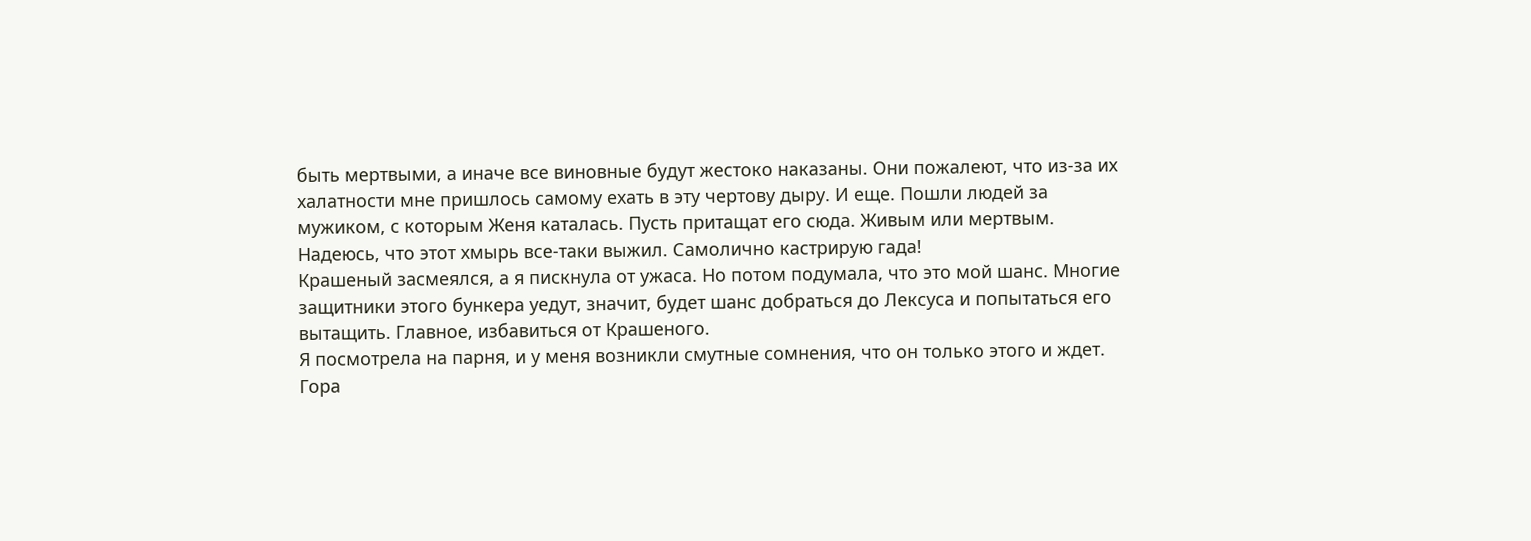быть мертвыми, а иначе все виновные будут жестоко наказаны. Они пожалеют, что из-за их халатности мне пришлось самому ехать в эту чертову дыру. И еще. Пошли людей за мужиком, с которым Женя каталась. Пусть притащат его сюда. Живым или мертвым. Надеюсь, что этот хмырь все-таки выжил. Самолично кастрирую гада!
Крашеный засмеялся, а я пискнула от ужаса. Но потом подумала, что это мой шанс. Многие защитники этого бункера уедут, значит, будет шанс добраться до Лексуса и попытаться его вытащить. Главное, избавиться от Крашеного.
Я посмотрела на парня, и у меня возникли смутные сомнения, что он только этого и ждет. Гора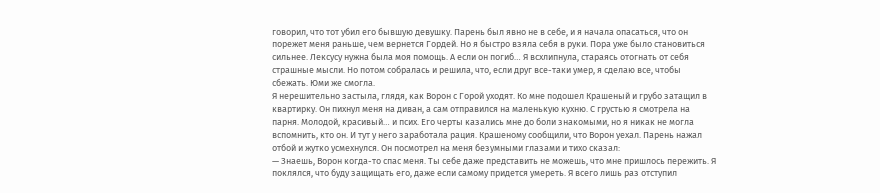говорил, что тот убил его бывшую девушку. Парень был явно не в себе, и я начала опасаться, что он порежет меня раньше, чем вернется Гордей. Но я быстро взяла себя в руки. Пора уже было становиться сильнее. Лексусу нужна была моя помощь. А если он погиб… Я всхлипнула, стараясь отогнать от себя страшные мысли. Но потом собралась и решила, что, если друг все-таки умер, я сделаю все, чтобы сбежать. Юми же смогла.
Я нерешительно застыла, глядя, как Ворон с Горой уходят. Ко мне подошел Крашеный и грубо затащил в квартирку. Он пихнул меня на диван, а сам отправился на маленькую кухню. С грустью я смотрела на парня. Молодой, красивый… и псих. Его черты казались мне до боли знакомыми, но я никак не могла вспомнить, кто он. И тут у него заработала рация. Крашеному сообщили, что Ворон уехал. Парень нажал отбой и жутко усмехнулся. Он посмотрел на меня безумными глазами и тихо сказал:
— Знаешь, Ворон когда-то спас меня. Ты себе даже представить не можешь, что мне пришлось пережить. Я поклялся, что буду защищать его, даже если самому придется умереть. Я всего лишь раз отступил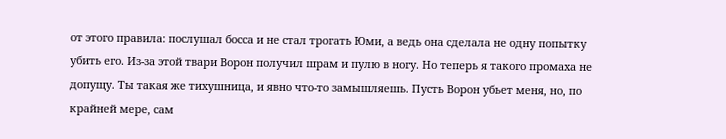от этого правила: послушал босса и не стал трогать Юми, а ведь она сделала не одну попытку убить его. Из-за этой твари Ворон получил шрам и пулю в ногу. Но теперь я такого промаха не допущу. Ты такая же тихушница, и явно что-то замышляешь. Пусть Ворон убьет меня, но, по крайней мере, сам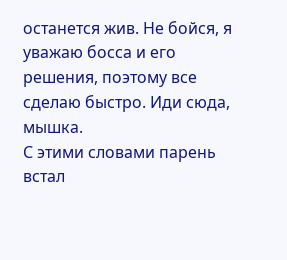останется жив. Не бойся, я уважаю босса и его решения, поэтому все сделаю быстро. Иди сюда, мышка.
С этими словами парень встал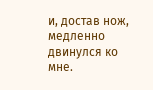и, достав нож, медленно двинулся ко мне.